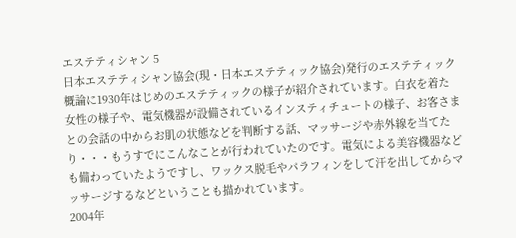エステティシャン 5
日本エステティシャン協会(現・日本エステティック協会)発行のエステティック概論に1930年はじめのエステティックの様子が紹介されています。白衣を着た女性の様子や、電気機器が設備されているインスティチュートの様子、お客さまとの会話の中からお肌の状態などを判断する話、マッサージや赤外線を当てたり・・・もうすでにこんなことが行われていたのです。電気による美容機器なども備わっていたようですし、ワックス脱毛やパラフィンをして汗を出してからマッサージするなどということも描かれています。
2004年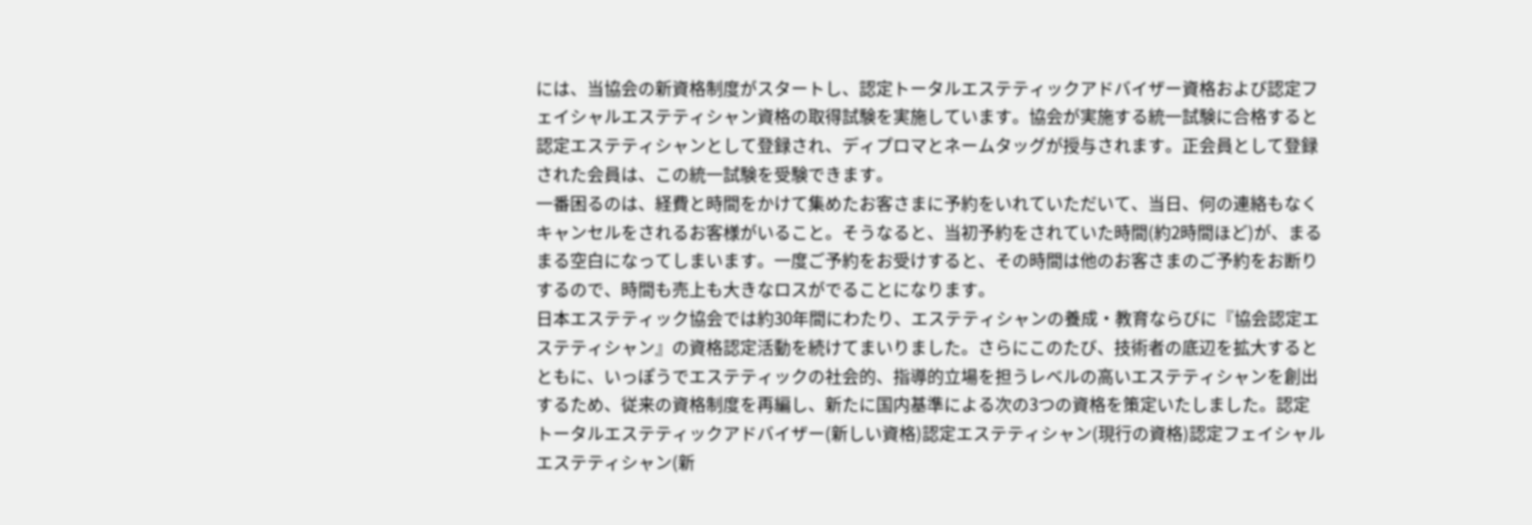には、当協会の新資格制度がスタートし、認定トータルエステティックアドバイザー資格および認定フェイシャルエステティシャン資格の取得試験を実施しています。協会が実施する統一試験に合格すると認定エステティシャンとして登録され、ディプロマとネームタッグが授与されます。正会員として登録された会員は、この統一試験を受験できます。
一番困るのは、経費と時間をかけて集めたお客さまに予約をいれていただいて、当日、何の連絡もなくキャンセルをされるお客様がいること。そうなると、当初予約をされていた時間(約2時間ほど)が、まるまる空白になってしまいます。一度ご予約をお受けすると、その時間は他のお客さまのご予約をお断りするので、時間も売上も大きなロスがでることになります。
日本エステティック協会では約30年間にわたり、エステティシャンの養成・教育ならびに『協会認定エステティシャン』の資格認定活動を続けてまいりました。さらにこのたび、技術者の底辺を拡大するとともに、いっぽうでエステティックの社会的、指導的立場を担うレベルの高いエステティシャンを創出するため、従来の資格制度を再編し、新たに国内基準による次の3つの資格を策定いたしました。認定トータルエステティックアドバイザー(新しい資格)認定エステティシャン(現行の資格)認定フェイシャルエステティシャン(新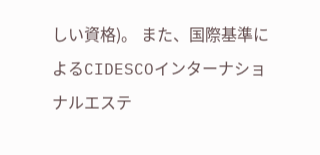しい資格)。 また、国際基準によるCIDESCOインターナショナルエステ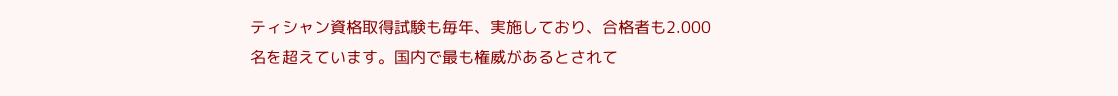ティシャン資格取得試験も毎年、実施しており、合格者も2.000名を超えています。国内で最も権威があるとされて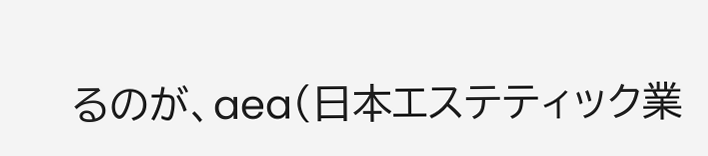るのが、aea(日本エステティック業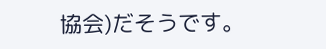協会)だそうです。